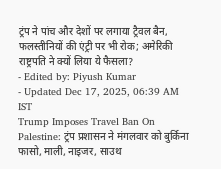ट्रंप ने पांच और देशों पर लगाया ट्रैवल बैन, फलस्तीनियों की एंट्री पर भी रोक; अमेरिकी राष्ट्रपति ने क्यों लिया ये फैसला?
- Edited by: Piyush Kumar
- Updated Dec 17, 2025, 06:39 AM IST
Trump Imposes Travel Ban On Palestine: ट्रंप प्रशासन ने मंगलवार को बुर्किना फासो, माली, नाइजर, साउथ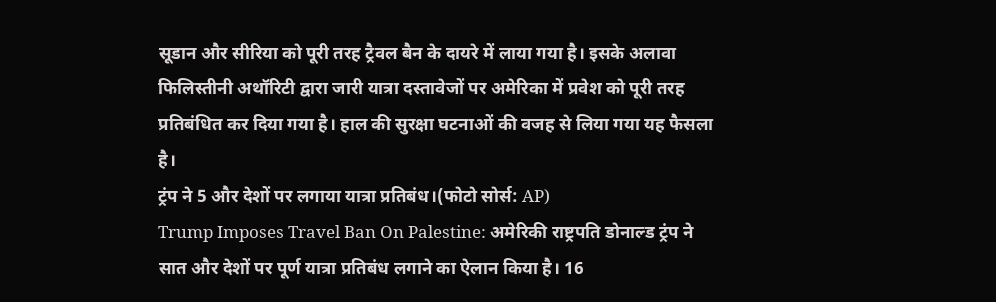सूडान और सीरिया को पूरी तरह ट्रैवल बैन के दायरे में लाया गया है। इसके अलावा फिलिस्तीनी अथॉरिटी द्वारा जारी यात्रा दस्तावेजों पर अमेरिका में प्रवेश को पूरी तरह प्रतिबंधित कर दिया गया है। हाल की सुरक्षा घटनाओं की वजह से लिया गया यह फैसला है।
ट्रंप ने 5 और देशों पर लगाया यात्रा प्रतिबंध।(फोटो सोर्स: AP)
Trump Imposes Travel Ban On Palestine: अमेरिकी राष्ट्रपति डोनाल्ड ट्रंप ने सात और देशों पर पूर्ण यात्रा प्रतिबंध लगाने का ऐलान किया है। 16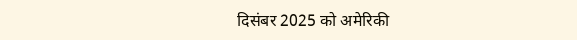दिसंबर 2025 को अमेरिकी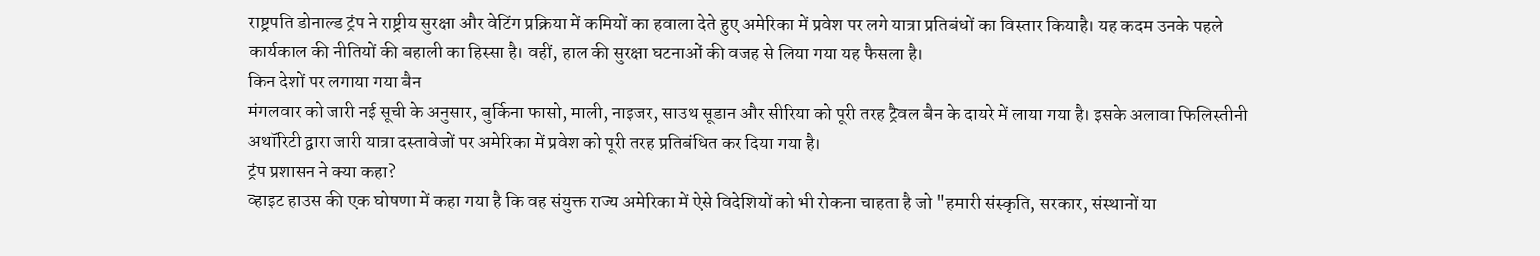राष्ट्रपति डोनाल्ड ट्रंप ने राष्ट्रीय सुरक्षा और वेटिंग प्रक्रिया में कमियों का हवाला देते हुए अमेरिका में प्रवेश पर लगे यात्रा प्रतिबंधों का विस्तार कियाहै। यह कदम उनके पहले कार्यकाल की नीतियों की बहाली का हिस्सा है। वहीं, हाल की सुरक्षा घटनाओं की वजह से लिया गया यह फैसला है।
किन देशों पर लगाया गया बैन
मंगलवार को जारी नई सूची के अनुसार, बुर्किना फासो, माली, नाइजर, साउथ सूडान और सीरिया को पूरी तरह ट्रैवल बैन के दायरे में लाया गया है। इसके अलावा फिलिस्तीनी अथॉरिटी द्वारा जारी यात्रा दस्तावेजों पर अमेरिका में प्रवेश को पूरी तरह प्रतिबंधित कर दिया गया है।
ट्रंप प्रशासन ने क्या कहा?
व्हाइट हाउस की एक घोषणा में कहा गया है कि वह संयुक्त राज्य अमेरिका में ऐसे विदेशियों को भी रोकना चाहता है जो "हमारी संस्कृति, सरकार, संस्थानों या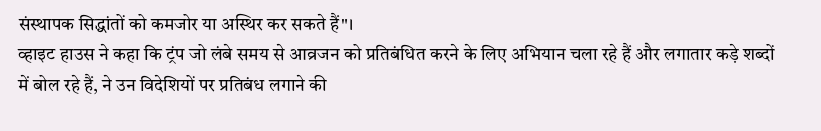संस्थापक सिद्धांतों को कमजोर या अस्थिर कर सकते हैं"।
व्हाइट हाउस ने कहा कि ट्रंप जो लंबे समय से आव्रजन को प्रतिबंधित करने के लिए अभियान चला रहे हैं और लगातार कड़े शब्दों में बोल रहे हैं, ने उन विदेशियों पर प्रतिबंध लगाने की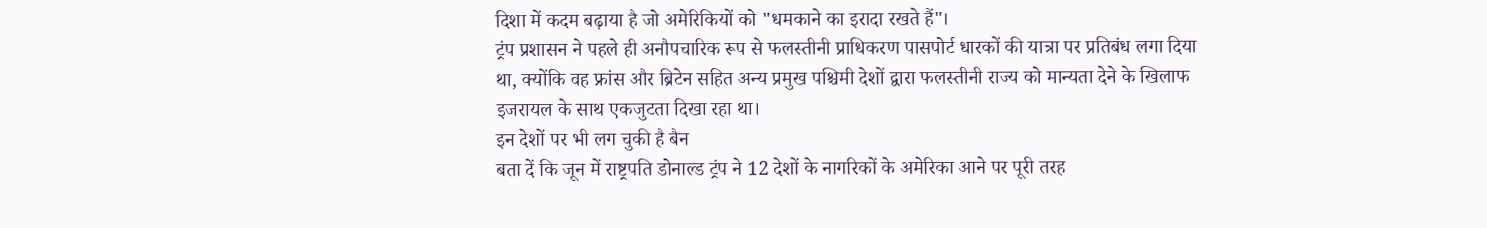दिशा में कदम बढ़ाया है जो अमेरिकियों को "धमकाने का इरादा रखते हैं"।
ट्रंप प्रशासन ने पहले ही अनौपचारिक रूप से फलस्तीनी प्राधिकरण पासपोर्ट धारकों की यात्रा पर प्रतिबंध लगा दिया था, क्योंकि वह फ्रांस और ब्रिटेन सहित अन्य प्रमुख पश्चिमी देशों द्वारा फलस्तीनी राज्य को मान्यता देने के खिलाफ इजरायल के साथ एकजुटता दिखा रहा था।
इन देशों पर भी लग चुकी है बैन
बता दें कि जून में राष्ट्रपति डोनाल्ड ट्रंप ने 12 देशों के नागरिकों के अमेरिका आने पर पूरी तरह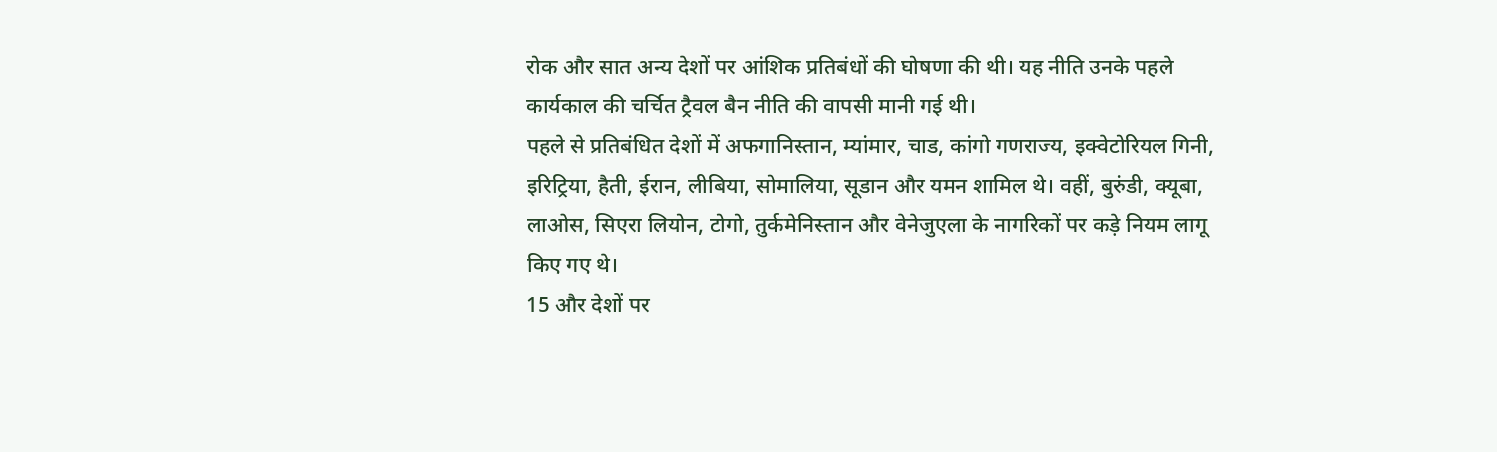रोक और सात अन्य देशों पर आंशिक प्रतिबंधों की घोषणा की थी। यह नीति उनके पहले कार्यकाल की चर्चित ट्रैवल बैन नीति की वापसी मानी गई थी।
पहले से प्रतिबंधित देशों में अफगानिस्तान, म्यांमार, चाड, कांगो गणराज्य, इक्वेटोरियल गिनी, इरिट्रिया, हैती, ईरान, लीबिया, सोमालिया, सूडान और यमन शामिल थे। वहीं, बुरुंडी, क्यूबा, लाओस, सिएरा लियोन, टोगो, तुर्कमेनिस्तान और वेनेजुएला के नागरिकों पर कड़े नियम लागू किए गए थे।
15 और देशों पर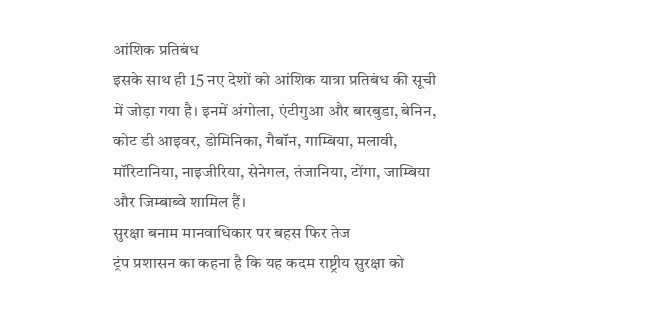आंशिक प्रतिबंध
इसके साथ ही 15 नए देशों को आंशिक यात्रा प्रतिबंध की सूची में जोड़ा गया है। इनमें अंगोला, एंटीगुआ और बारबुडा, बेनिन, कोट डी आइवर, डोमिनिका, गैबॉन, गाम्बिया, मलावी, मॉरिटानिया, नाइजीरिया, सेनेगल, तंजानिया, टोंगा, जाम्बिया और जिम्बाब्वे शामिल हैं।
सुरक्षा बनाम मानवाधिकार पर बहस फिर तेज
ट्रंप प्रशासन का कहना है कि यह कदम राष्ट्रीय सुरक्षा को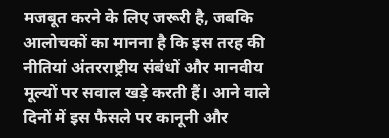मजबूत करने के लिए जरूरी है, जबकि आलोचकों का मानना है कि इस तरह की नीतियां अंतरराष्ट्रीय संबंधों और मानवीय मूल्यों पर सवाल खड़े करती हैं। आने वाले दिनों में इस फैसले पर कानूनी और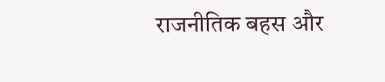राजनीतिक बहस और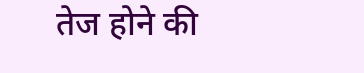तेज होने की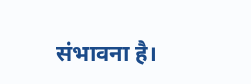संभावना है।